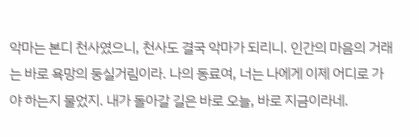악마는 본디 천사였으니, 천사도 결국 악마가 되리니. 인간의 마음의 거래는 바로 욕망의 둥실거림이라. 나의 동료여, 너는 나에게 이제 어디로 가야 하는지 물었지. 내가 돌아갈 길은 바로 오늘, 바로 지금이라네.